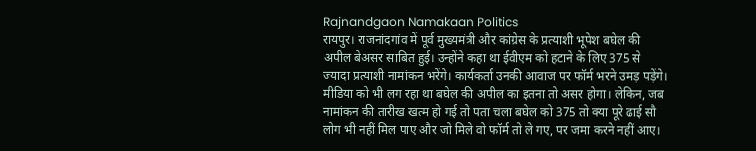Rajnandgaon Namakaan Politics
रायपुर। राजनांदगांव में पूर्व मुख्यमंत्री और कांग्रेस के प्रत्याशी भूपेश बघेल की अपील बेअसर साबित हुई। उन्होंने कहा था ईवीएम को हटाने के लिए 375 से ज्यादा प्रत्याशी नामांकन भरेंगे। कार्यकर्ता उनकी आवाज पर फॉर्म भरने उमड़ पड़ेंगे। मीडिया को भी लग रहा था बघेल की अपील का इतना तो असर होगा। लेकिन, जब नामांकन की तारीख खत्म हो गई तो पता चला बघेल को 375 तो क्या पूरे ढाई सौ लोग भी नहीं मिल पाए और जो मिले वो फॉर्म तो ले गए, पर जमा करने नहीं आए।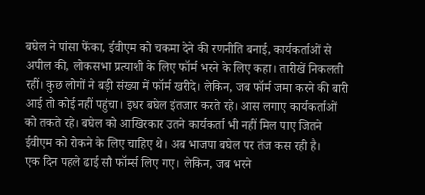बघेल ने पांसा फेंका, ईवीएम को चकमा देने की रणनीति बनाई, कार्यकर्ताओं से अपील की, लोकसभा प्रत्याशी के लिए फॉर्म भरने के लिए कहा। तारीखें निकलती रहीं। कुछ लोगों ने बड़ी संख्या में फॉर्म खरीदे। लेकिन, जब फॉर्म जमा करने की बारी आई तो कोई नहीं पहुंचा। इधर बघेल इंतजार करते रहे। आस लगाए कार्यकर्ताओं को तकते रहे। बघेल को आखिरकार उतने कार्यकर्ता भी नहीं मिल पाए जितने ईवीएम को रोकने के लिए चाहिए थे। अब भाजपा बघेल पर तंज कस रही है।
एक दिन पहले ढाई सौ फॉर्म्स लिए गए। लेकिन, जब भरने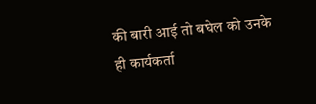की बारी आई तो बघेल को उनके ही कार्यकर्ता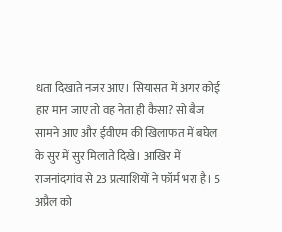धता दिखाते नजर आए। सियासत में अगर कोई हार मान जाए तो वह नेता ही कैसा? सो बैज सामने आए और ईवीएम की खिलाफत में बघेल के सुर में सुर मिलाते दिखे। आखिर में राजनांदगांव से 23 प्रत्याशियों ने फॉर्म भरा है। 5 अप्रैल को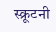स्क्रूटनी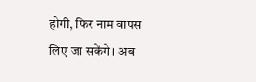होगी, फिर नाम वापस लिए जा सकेंगे। अब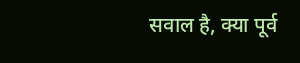सवाल है, क्या पूर्व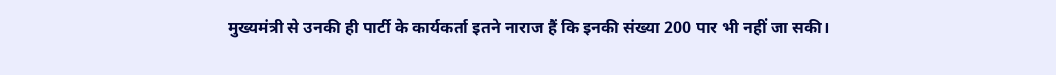मुख्यमंत्री से उनकी ही पार्टी के कार्यकर्ता इतने नाराज हैं कि इनकी संख्या 200 पार भी नहीं जा सकी।